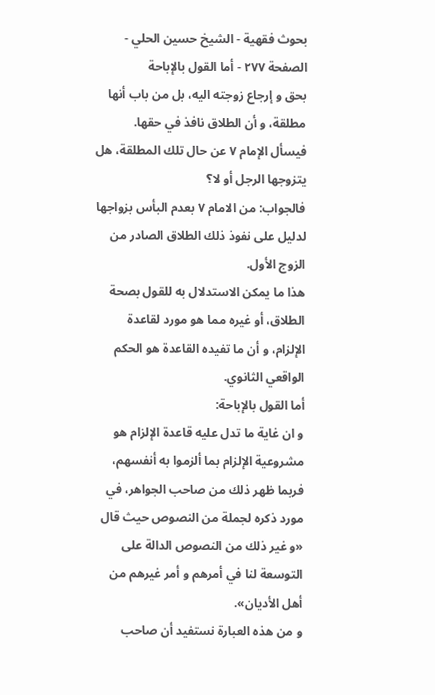بحوث فقهية - الشيخ حسين الحلي - الصفحة ٢٧٧ - أما القول بالإباحة
بحق و إرجاع زوجته اليه، بل من باب أنها مطلقة، و أن الطلاق نافذ في حقها.
فيسأل الإمام ٧ عن حال تلك المطلقة، هل يتزوجها الرجل أو لا؟
فالجواب: من الامام ٧ بعدم البأس بزواجها لدليل على نفوذ ذلك الطلاق الصادر من الزوج الأول.
هذا ما يمكن الاستدلال به للقول بصحة الطلاق، أو غيره مما هو مورد لقاعدة الإلزام، و أن ما تفيده القاعدة هو الحكم الواقعي الثانوي.
أما القول بالإباحة:
و ان غاية ما تدل عليه قاعدة الإلزام هو مشروعية الإلزام بما ألزموا به أنفسهم، فربما ظهر ذلك من صاحب الجواهر، في مورد ذكره لجملة من النصوص حيث قال «و غير ذلك من النصوص الدالة على التوسعة لنا في أمرهم و أمر غيرهم من أهل الأديان».
و من هذه العبارة نستفيد أن صاحب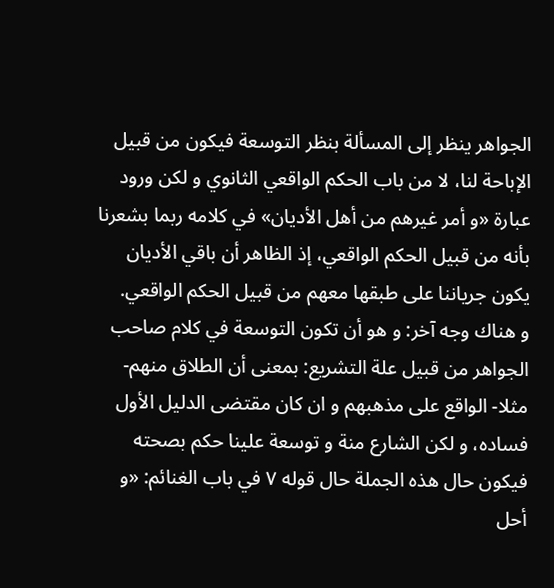الجواهر ينظر إلى المسألة بنظر التوسعة فيكون من قبيل الإباحة لنا، لا من باب الحكم الواقعي الثانوي و لكن ورود عبارة «و أمر غيرهم من أهل الأديان» في كلامه ربما بشعرنا بأنه من قبيل الحكم الواقعي، إذ الظاهر أن باقي الأديان يكون جرياننا على طبقها معهم من قبيل الحكم الواقعي.
و هناك وجه آخر: و هو أن تكون التوسعة في كلام صاحب الجواهر من قبيل علة التشريع: بمعنى أن الطلاق منهم- مثلا- الواقع على مذهبهم و ان كان مقتضى الدليل الأول فساده، و لكن الشارع منة و توسعة علينا حكم بصحته فيكون حال هذه الجملة حال قوله ٧ في باب الغنائم: «و أحل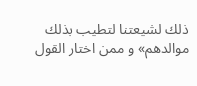ذلك لشيعتنا لتطيب بذلك موالدهم» و ممن اختار القول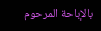بالإباحة المرحوم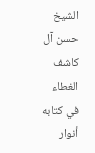الشيخ حسن آل كاشف الغطاء في كتابه أنوار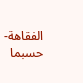الفقاهة- حسبما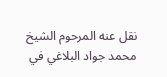نقل عنه المرحوم الشيخ محمد جواد البلاغي في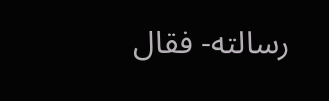رسالته- فقال